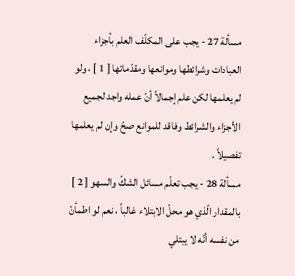مسألة 27 - يجب على المكلّف العلم بأجزاء العبادات وشرائطها وموانعها ومقدّماتها [ 1 ] ، ولو لم يعلمها لكن علم إجمالاً أنّ عمله واجد لجميع الأجزاء والشرائط وفاقد للموانع صحّ وإن لم يعلمها تفصيلاً .
مسألة 28 - يجب تعلّم مسائل الشكّ والسهو [ 2 ] بالمقدار الّذي هو محلّ الابتلاء غالباً ، نعم لو اطمأنّ من نفسه أنّه لا يبتلي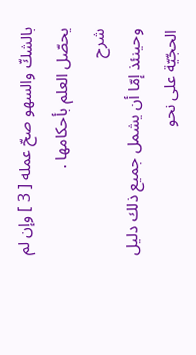بالشكّ والسهو صحّ عمله [ 3 ] وإن لم يحصّل العلم بأحكامها .
شرح
وحينئذ إمّا أن يشمل جميع ذلك دليل الحجّيّة على نحو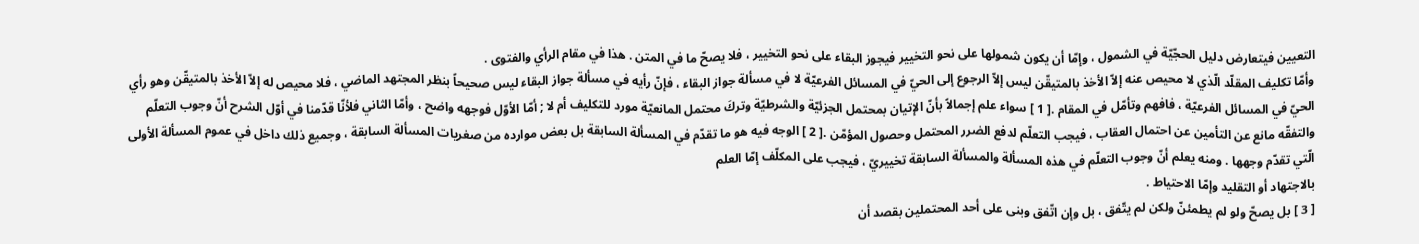التعيين فيتعارض دليل الحجّيّة في الشمول ، وإمّا أن يكون شمولها على نحو التخيير فيجوز البقاء على نحو التخيير ، فلا يصحّ ما في المتن . هذا في مقام الرأي والفتوى .
وأمّا تكليف المقلّد الّذي لا محيص عنه إلاّ الأخذ بالمتيقّن ليس إلاّ الرجوع إلى الحيّ في المسائل الفرعيّة لا في مسألة جواز البقاء ، فإنّ رأيه في مسألة جواز البقاء ليس صحيحاً بنظر المجتهد الماضي ، فلا محيص له إلاّ الأخذ بالمتيقّن وهو رأي الحيّ في المسائل الفرعيّة ، فافهم وتأمّل في المقام .[ 1 ] سواء علم إجمالاً بأنّ الإتيان بمحتمل الجزئيّة والشرطيّة وتركَ محتمل المانعيّة مورد للتكليف أم لا ; أمّا الأوّل فوجهه واضح ، وأمّا الثاني فلأنّا قدّمنا في أوّل الشرح أنّ وجوب التعلّم والتفقّه مانع عن التأمين عن احتمال العقاب ، فيجب التعلّم لدفع الضرر المحتمل وحصول المؤمّن .[ 2 ] الوجه فيه هو ما تقدّم في المسألة السابقة بل بعض موارده من صغريات المسألة السابقة ، وجميع ذلك داخل في عموم المسألة الأولى الّتي تقدّم وجهها . ومنه يعلم أنّ وجوب التعلّم في هذه المسألة والمسألة السابقة تخييريّ ، فيجب على المكلّف إمّا العلم
بالاجتهاد أو التقليد وإمّا الاحتياط .
[ 3 ] بل يصحّ ولو لم يطمئنّ ولكن لم يتّفق ، بل وإن اتّفق وبنى على أحد المحتملين بقصد أن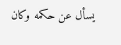يسأل عن حكمه وكان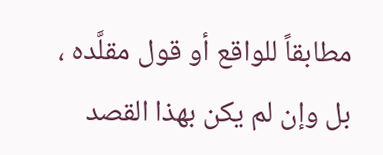مطابقاً للواقع أو قول مقلَّده ، بل وإن لم يكن بهذا القصد